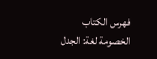فهرس الكتاب
الخصومة لغة: الجدل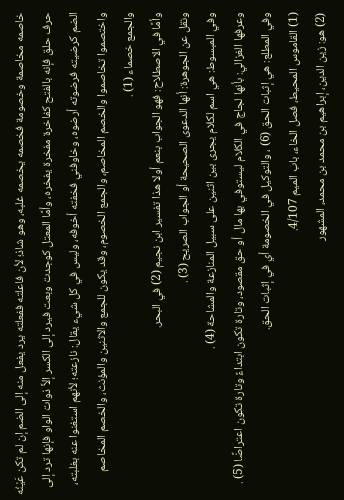خاصمه مخاصمة وخصومة فخصمه يخصمه غلبه، وهو شاذ؛ لأن فاعلته ففعلته يرد يفعل منه إلى الضم إن لم تكن عَيْنُه حرف حلق فإنه بالفتح كفاخرة مفخرة يفخره، وأمَّا المعتل كوجدت وبعت فيرد إلى الكسر إلاَّ ذوات الواو فإنها ترد إلى الضم كرضيته فرضوته أرضوه، وخاوفني فخفته أخوفه، وليس في كل شيء يقال: نازعته؛ لأنهم استغنوا عنه بغلبته، واختصموا تخاصموا والخصم المخاصم، والجمع الخصوم، وقد يكون للجمع والاثنين والمؤنث، والخصم المخاصم والجمع خصماء (1) .
وأمَّا في الاصطلاح: فهو الجواب بنعم أولا هذا تفسير ابن نجيم (2) في البحر.
ونقل عن الجوهرة: أنها الدعوى الصحيحة أو الجواب الصريح (3) .
وفي المبسوط: هي اسم لكلام يجرى بين اثنين على سبيل المنازعة والمشاحة (4) .
وعرفها الغزالي: بأنها لجاج في الكلام ليستوفي بها مال أو حق مقصود، وتارة تكون ابتداءً وتارة تكون اعتراضًا (5) .
وفي المطلع: هي إثبات الحق (6) ، والتوكيل في الخصومة أي في إثبات الحق.
(1) القاموس المحيط، فصل الخاء، باب الميم 4/107.
(2) هو: زين الدين، إبراهيم بن محمد بن محمد، المشهور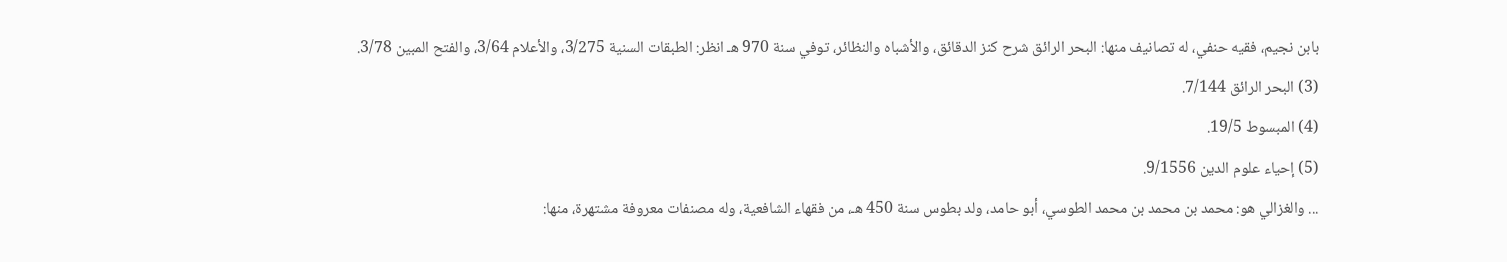بابن نجيم، فقيه حنفي، له تصانيف منها: البحر الرائق شرح كنز الدقائق، والأشباه والنظائر، توفي سنة 970 هـ انظر: الطبقات السنية 3/275، والأعلام 3/64، والفتح المبين 3/78.
(3) البحر الرائق 7/144.
(4) المبسوط 19/5.
(5) إحياء علوم الدين 9/1556.
... والغزالي هو: محمد بن محمد بن محمد الطوسي، أبو حامد، ولد بطوس سنة 450 هـ، من فقهاء الشافعية، وله مصنفات معروفة مشتهرة، منها: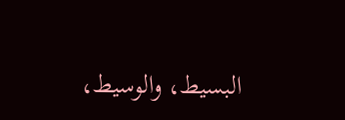البسيط، والوسيط،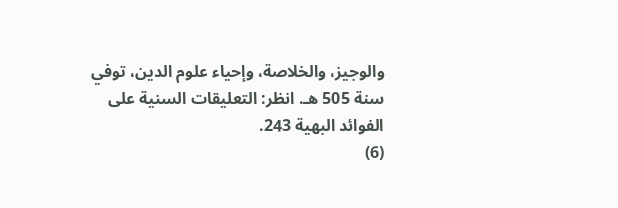والوجيز، والخلاصة، وإحياء علوم الدين، توفي سنة 505 هـ. انظر: التعليقات السنية على الفوائد البهية 243.
(6)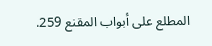المطلع على أبواب المقنع 259.